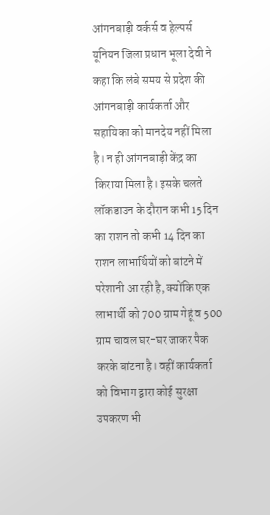आंगनबाड़ी वर्कर्स व हेल्पर्स यूनियन जिला प्रधान भूला देवी ने कहा कि लंबे समय से प्रदेश की आंगनबाड़ी कार्यकर्ता और सहायिका को मानदेय नहीं मिला है। न ही आंगनबाड़ी केंद्र का किराया मिला है। इसके चलते लॉकडाउन के दौरान कभी 15 दिन का राशन तो कभी 14 दिन का राशन लाभार्थियों को बांटने में परेशानी आ रही है, क्योंकि एक लाभार्थी को 700 ग्राम गेहूं व 500 ग्राम चावल घर-घर जाकर पैक करके बांटना है। वहीं कार्यकर्ता को विभाग द्वारा कोई सुरक्षा उपकरण भी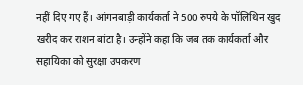नहीं दिए गए हैं। आंगनबाड़ी कार्यकर्ता ने 500 रुपये के पॉलिथिन खुद खरीद कर राशन बांटा है। उन्होंने कहा कि जब तक कार्यकर्ता और सहायिका को सुरक्षा उपकरण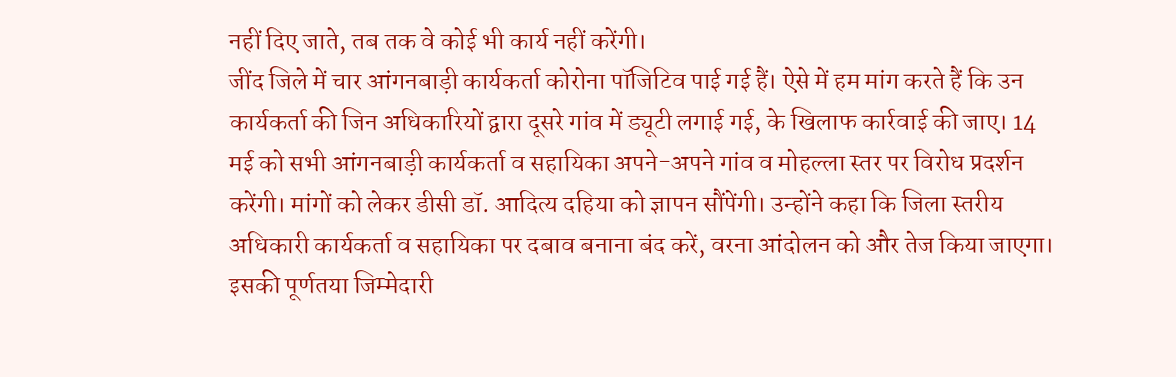नहीं दिए जाते, तब तक वे कोई भी कार्य नहीं करेंगी।
जींद जिले में चार आंगनबाड़ी कार्यकर्ता कोरोना पॉजिटिव पाई गई हैं। ऐसे में हम मांग करते हैं कि उन कार्यकर्ता की जिन अधिकारियों द्वारा दूसरे गांव में ड्यूटी लगाई गई, के खिलाफ कार्रवाई की जाए। 14 मई को सभी आंगनबाड़ी कार्यकर्ता व सहायिका अपने-अपने गांव व मोहल्ला स्तर पर विरोध प्रदर्शन करेंगी। मांगों को लेकर डीसी डॉ. आदित्य दहिया को ज्ञापन सौंपेंगी। उन्होंने कहा कि जिला स्तरीय अधिकारी कार्यकर्ता व सहायिका पर दबाव बनाना बंद करें, वरना आंदोलन को और तेज किया जाएगा। इसकी पूर्णतया जिम्मेदारी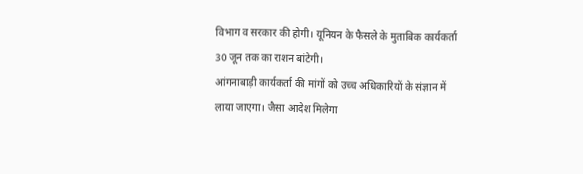विभाग व सरकार की होगी। यूनियन के फैसले के मुताबिक कार्यकर्ता 30 जून तक का राशन बांटेगी।
आंगनाबाड़ी कार्यकर्ता की मांगों को उच्च अधिकारियों के संज्ञान में लाया जाएगा। जैसा आदेश मिलेगा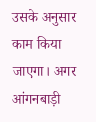उसके अनुसार काम किया जाएगा। अगर आंगनबाड़ी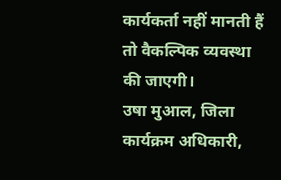कार्यकर्ता नहीं मानती हैं तो वैकल्पिक व्यवस्था की जाएगी।
उषा मुआल, जिला कार्यक्रम अधिकारी,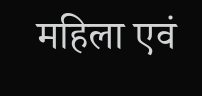महिला एवं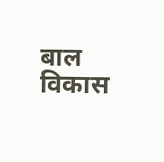बाल विकास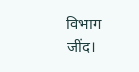विभाग जींद।